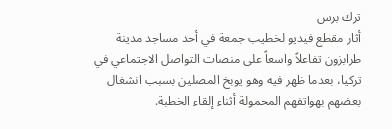ترك برس
أثار مقطع فيديو لخطيب جمعة في أحد مساجد مدينة طرابزون تفاعلاً واسعاً على منصات التواصل الاجتماعي في تركيا، بعدما ظهر فيه وهو يوبخ المصلين بسبب انشغال بعضهم بهواتفهم المحمولة أثناء إلقاء الخطبة.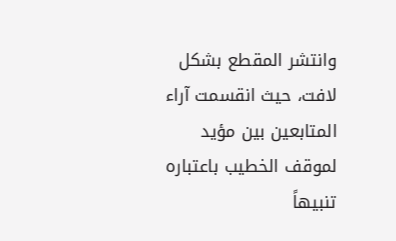وانتشر المقطع بشكل لافت، حيث انقسمت آراء المتابعين بين مؤيد لموقف الخطيب باعتباره تنبيهاً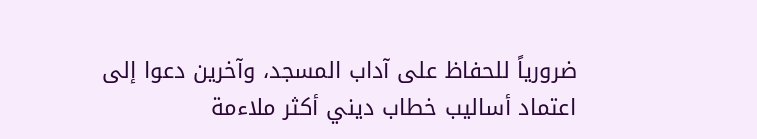ضرورياً للحفاظ على آداب المسجد، وآخرين دعوا إلى اعتماد أساليب خطاب ديني أكثر ملاءمة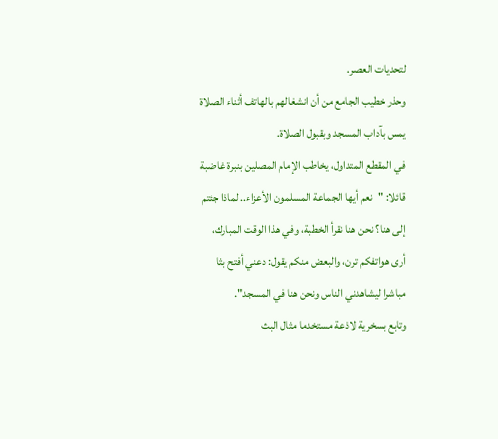لتحديات العصر.
وحذر خطيب الجامع من أن انشغالهم بالهاتف أثناء الصلاة يمس بآداب المسجد وبقبول الصلاة.
في المقطع المتداول، يخاطب الإمام المصلين بنبرة غاضبة قائلا: "نعم أيها الجماعة المسلمون الأعزاء.. لماذا جئتم إلى هنا؟ نحن هنا نقرأ الخطبة، وفي هذا الوقت المبارك، أرى هواتفكم ترن، والبعض منكم يقول: دعني أفتح بثا مباشرا ليشاهدني الناس ونحن هنا في المسجد".
وتابع بسخرية لاذعة مستخدما مثال البث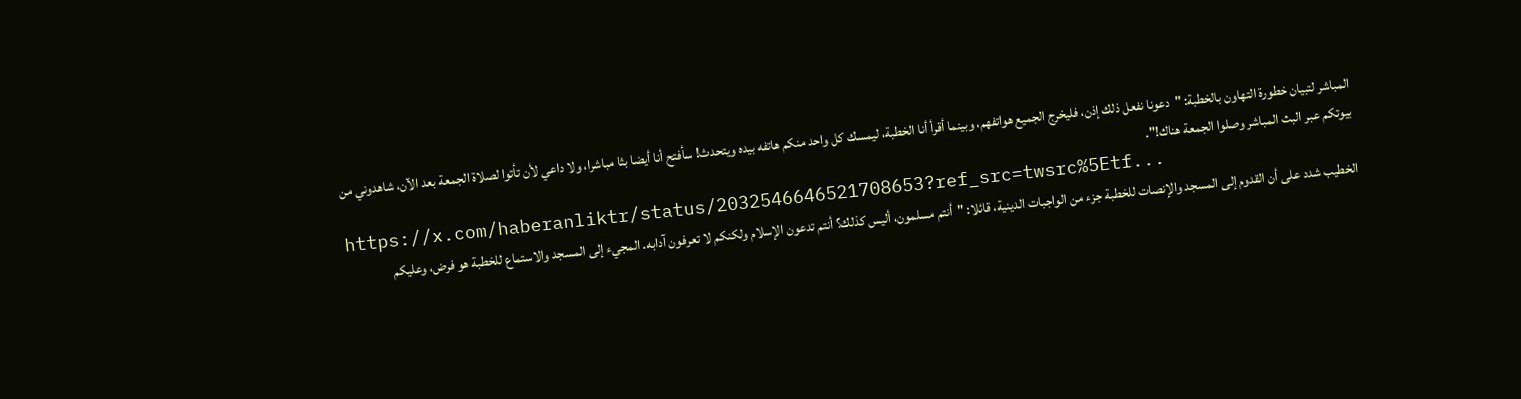المباشر لتبيان خطورة التهاون بالخطبة: "دعونا نفعل ذلك إذن، فليخرج الجميع هواتفهم، وبينما أقرأ أنا الخطبة، ليمسك كل واحد منكم هاتفه بيده ويتحدث! سأفتح أنا أيضا بثا مباشرا، ولا داعي لأن تأتوا لصلاة الجمعة بعد الآن، شاهدوني من بيوتكم عبر البث المباشر وصلوا الجمعة هناك!".
https://x.com/haberanliktr/status/2032546646521708653?ref_src=twsrc%5Etf...
الخطيب شدد على أن القدوم إلى المسجد والإنصات للخطبة جزء من الواجبات الدينية، قائلا: "أنتم مسلمون، أليس كذلك؟ أنتم تدعون الإسلام ولكنكم لا تعرفون آدابه. المجيء إلى المسجد والاستماع للخطبة هو فرض، وعليكم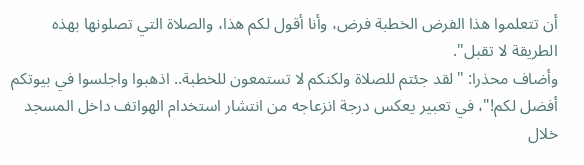أن تتعلموا هذا الفرض الخطبة فرض، وأنا أقول لكم هذا، والصلاة التي تصلونها بهذه الطريقة لا تقبل".
وأضاف محذرا: "لقد جئتم للصلاة ولكنكم لا تستمعون للخطبة.. اذهبوا واجلسوا في بيوتكم أفضل لكم!"، في تعبير يعكس درجة انزعاجه من انتشار استخدام الهواتف داخل المسجد خلال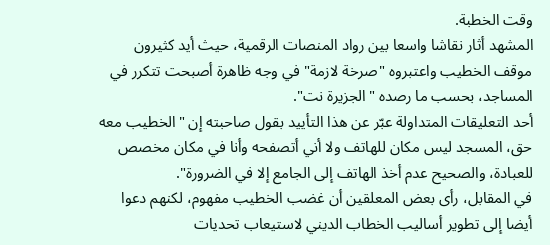وقت الخطبة.
المشهد أثار نقاشا واسعا بين رواد المنصات الرقمية، حيث أيد كثيرون موقف الخطيب واعتبروه "صرخة لازمة" في وجه ظاهرة أصبحت تتكرر في المساجد، بحسب ما رصده "الجزيرة نت".
أحد التعليقات المتداولة عبّر عن هذا التأييد بقول صاحبته إن "الخطيب معه حق، المسجد ليس مكان للهاتف ولا أني أتصفحه وأنا في مكان مخصص للعبادة، والصحيح عدم أخذ الهاتف إلى الجامع إلا في الضرورة".
في المقابل، رأى بعض المعلقين أن غضب الخطيب مفهوم، لكنهم دعوا أيضا إلى تطوير أساليب الخطاب الديني لاستيعاب تحديات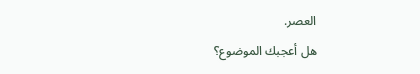العصر.
هل أعجبك الموضوع؟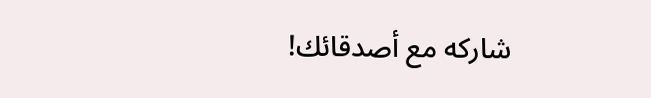شاركه مع أصدقائك!